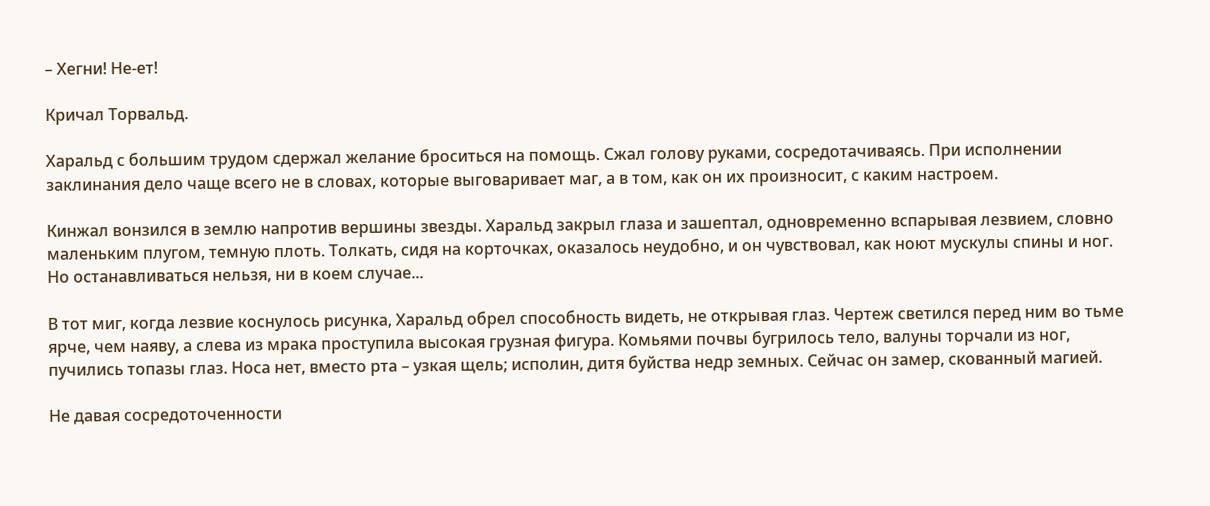– Хегни! Не-ет!

Кричал Торвальд.

Харальд с большим трудом сдержал желание броситься на помощь. Сжал голову руками, сосредотачиваясь. При исполнении заклинания дело чаще всего не в словах, которые выговаривает маг, а в том, как он их произносит, с каким настроем.

Кинжал вонзился в землю напротив вершины звезды. Харальд закрыл глаза и зашептал, одновременно вспарывая лезвием, словно маленьким плугом, темную плоть. Толкать, сидя на корточках, оказалось неудобно, и он чувствовал, как ноют мускулы спины и ног. Но останавливаться нельзя, ни в коем случае...

В тот миг, когда лезвие коснулось рисунка, Харальд обрел способность видеть, не открывая глаз. Чертеж светился перед ним во тьме ярче, чем наяву, а слева из мрака проступила высокая грузная фигура. Комьями почвы бугрилось тело, валуны торчали из ног, пучились топазы глаз. Носа нет, вместо рта – узкая щель; исполин, дитя буйства недр земных. Сейчас он замер, скованный магией.

Не давая сосредоточенности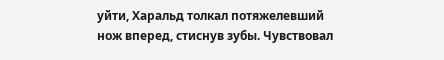уйти, Харальд толкал потяжелевший нож вперед, стиснув зубы. Чувствовал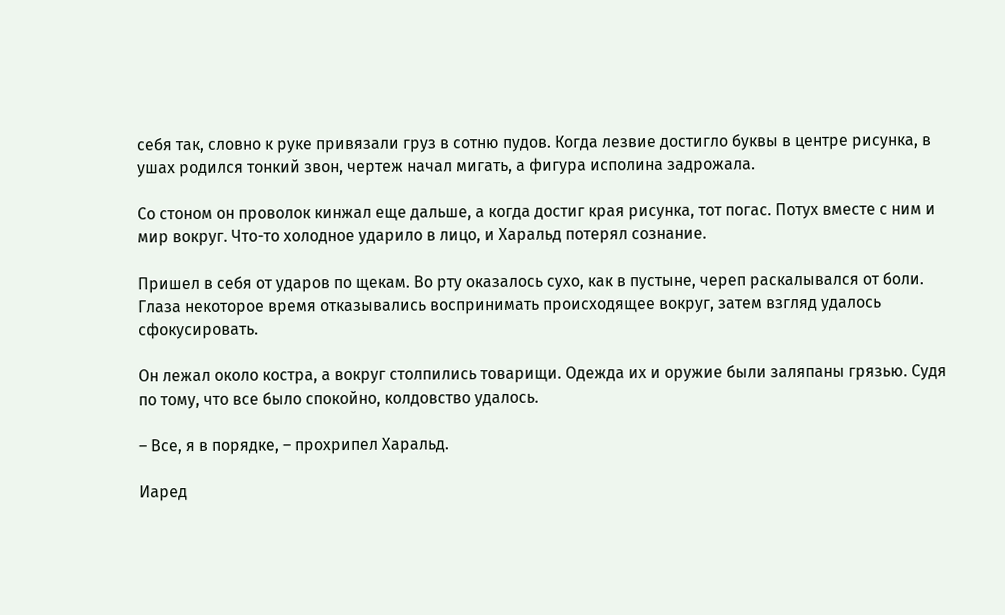себя так, словно к руке привязали груз в сотню пудов. Когда лезвие достигло буквы в центре рисунка, в ушах родился тонкий звон, чертеж начал мигать, а фигура исполина задрожала.

Со стоном он проволок кинжал еще дальше, а когда достиг края рисунка, тот погас. Потух вместе с ним и мир вокруг. Что-то холодное ударило в лицо, и Харальд потерял сознание.

Пришел в себя от ударов по щекам. Во рту оказалось сухо, как в пустыне, череп раскалывался от боли. Глаза некоторое время отказывались воспринимать происходящее вокруг, затем взгляд удалось сфокусировать.

Он лежал около костра, а вокруг столпились товарищи. Одежда их и оружие были заляпаны грязью. Судя по тому, что все было спокойно, колдовство удалось.

– Все, я в порядке, – прохрипел Харальд.

Иаред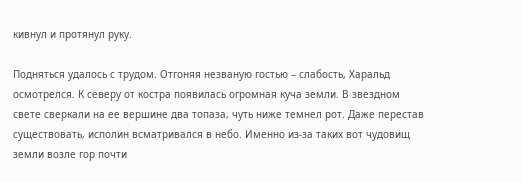кивнул и протянул руку.

Подняться удалось с трудом. Отгоняя незваную гостью – слабость, Харальд осмотрелся. К северу от костра появилась огромная куча земли. В звездном свете сверкали на ее вершине два топаза, чуть ниже темнел рот. Даже перестав существовать, исполин всматривался в небо. Именно из-за таких вот чудовищ земли возле гор почти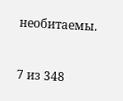необитаемы.



7 из 348